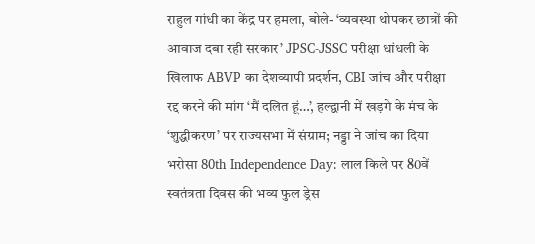राहुल गांधी का केंद्र पर हमला, बोले- ‘व्यवस्था थोपकर छात्रों की आवाज दबा रही सरकार’ JPSC-JSSC परीक्षा धांधली के खिलाफ ABVP का देशव्यापी प्रदर्शन, CBI जांच और परीक्षा रद्द करने की मांग ‘मैं दलित हूं…’, हल्द्वानी में खड़गे के मंच के ‘शुद्धीकरण’ पर राज्यसभा में संग्राम; नड्डा ने जांच का दिया भरोसा 80th Independence Day: लाल किले पर 80वें स्वतंत्रता दिवस की भव्य फुल ड्रेस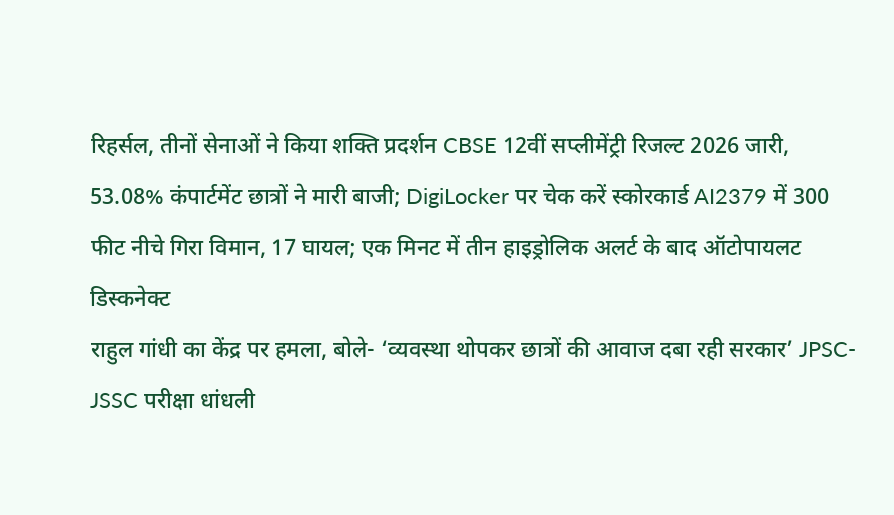रिहर्सल, तीनों सेनाओं ने किया शक्ति प्रदर्शन CBSE 12वीं सप्लीमेंट्री रिजल्ट 2026 जारी, 53.08% कंपार्टमेंट छात्रों ने मारी बाजी; DigiLocker पर चेक करें स्कोरकार्ड AI2379 में 300 फीट नीचे गिरा विमान, 17 घायल; एक मिनट में तीन हाइड्रोलिक अलर्ट के बाद ऑटोपायलट डिस्कनेक्ट
राहुल गांधी का केंद्र पर हमला, बोले- ‘व्यवस्था थोपकर छात्रों की आवाज दबा रही सरकार’ JPSC-JSSC परीक्षा धांधली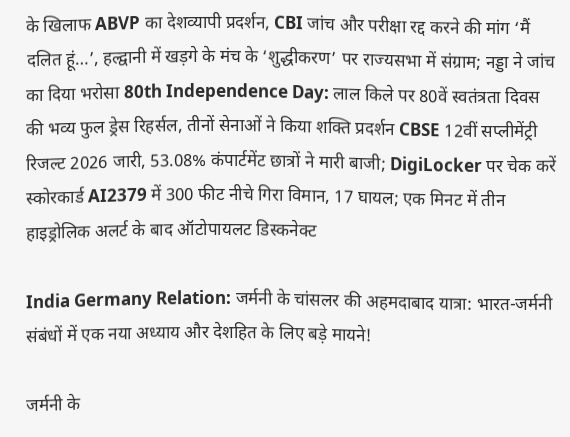के खिलाफ ABVP का देशव्यापी प्रदर्शन, CBI जांच और परीक्षा रद्द करने की मांग ‘मैं दलित हूं…’, हल्द्वानी में खड़गे के मंच के ‘शुद्धीकरण’ पर राज्यसभा में संग्राम; नड्डा ने जांच का दिया भरोसा 80th Independence Day: लाल किले पर 80वें स्वतंत्रता दिवस की भव्य फुल ड्रेस रिहर्सल, तीनों सेनाओं ने किया शक्ति प्रदर्शन CBSE 12वीं सप्लीमेंट्री रिजल्ट 2026 जारी, 53.08% कंपार्टमेंट छात्रों ने मारी बाजी; DigiLocker पर चेक करें स्कोरकार्ड AI2379 में 300 फीट नीचे गिरा विमान, 17 घायल; एक मिनट में तीन हाइड्रोलिक अलर्ट के बाद ऑटोपायलट डिस्कनेक्ट

India Germany Relation: जर्मनी के चांसलर की अहमदाबाद यात्रा: भारत-जर्मनी संबंधों में एक नया अध्याय और देशहित के लिए बड़े मायने!

जर्मनी के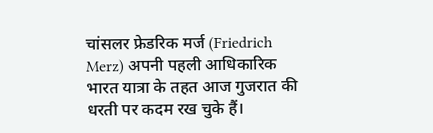चांसलर फ्रेडरिक मर्ज (Friedrich Merz) अपनी पहली आधिकारिक भारत यात्रा के तहत आज गुजरात की धरती पर कदम रख चुके हैं।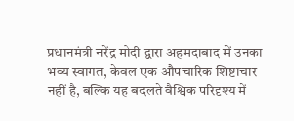प्रधानमंत्री नरेंद्र मोदी द्वारा अहमदाबाद में उनका भव्य स्वागत, केवल एक औपचारिक शिष्टाचार नहीं है, बल्कि यह बदलते वैश्विक परिदृश्य में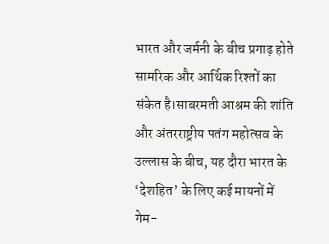भारत और जर्मनी के बीच प्रगाढ़ होते सामरिक और आर्थिक रिश्तों का संकेत है।साबरमती आश्रम की शांति और अंतरराष्ट्रीय पतंग महोत्सव के उल्लास के बीच, यह दौरा भारत के ‘देशहित’ के लिए कई मायनों में गेम-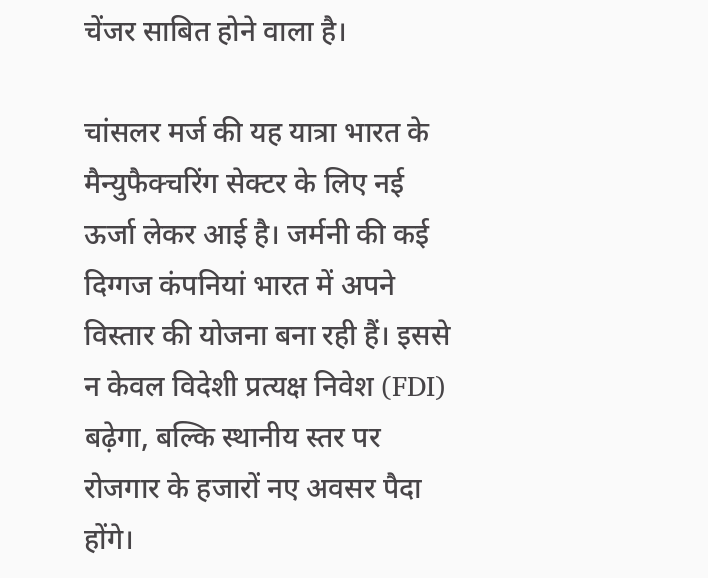चेंजर साबित होने वाला है।

चांसलर मर्ज की यह यात्रा भारत के मैन्युफैक्चरिंग सेक्टर के लिए नई ऊर्जा लेकर आई है। जर्मनी की कई दिग्गज कंपनियां भारत में अपने विस्तार की योजना बना रही हैं। इससे न केवल विदेशी प्रत्यक्ष निवेश (FDI) बढ़ेगा, बल्कि स्थानीय स्तर पर रोजगार के हजारों नए अवसर पैदा होंगे।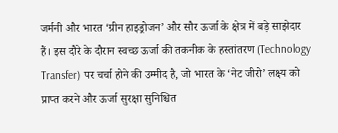जर्मनी और भारत ‘ग्रीन हाइड्रोजन’ और सौर ऊर्जा के क्षेत्र में बड़े साझेदार हैं। इस दौरे के दौरान स्वच्छ ऊर्जा की तकनीक के हस्तांतरण (Technology Transfer) पर चर्चा होने की उम्मीद है, जो भारत के ‘नेट जीरो’ लक्ष्य को प्राप्त करने और ऊर्जा सुरक्षा सुनिश्चित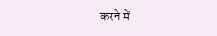करने में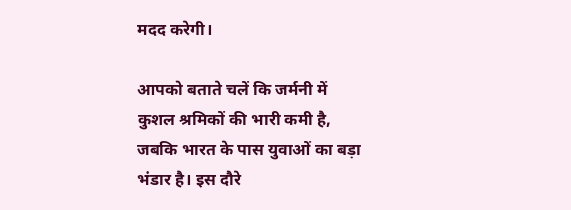मदद करेगी।

आपको बताते चलें कि जर्मनी में कुशल श्रमिकों की भारी कमी है, जबकि भारत के पास युवाओं का बड़ा भंडार है। इस दौरे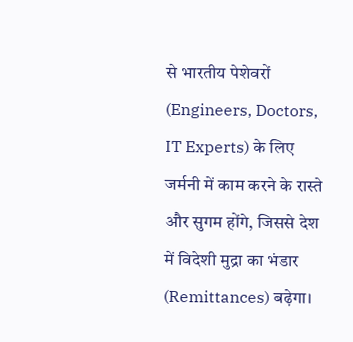से भारतीय पेशेवरों (Engineers, Doctors, IT Experts) के लिए जर्मनी में काम करने के रास्ते और सुगम होंगे, जिससे देश में विदेशी मुद्रा का भंडार (Remittances) बढ़ेगा।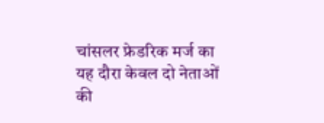चांसलर फ्रेडरिक मर्ज का यह दौरा केवल दो नेताओं की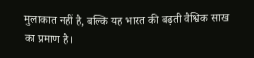मुलाकात नहीं है, बल्कि यह भारत की बढ़ती वैश्विक साख का प्रमाण है।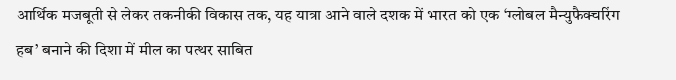आर्थिक मजबूती से लेकर तकनीकी विकास तक, यह यात्रा आने वाले दशक में भारत को एक ‘ग्लोबल मैन्युफैक्चरिंग हब’ बनाने की दिशा में मील का पत्थर साबित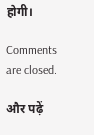होगी।

Comments are closed.

और पढ़ें